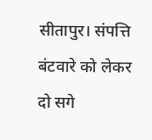सीतापुर। संपत्ति बंटवारे को लेकर दो सगे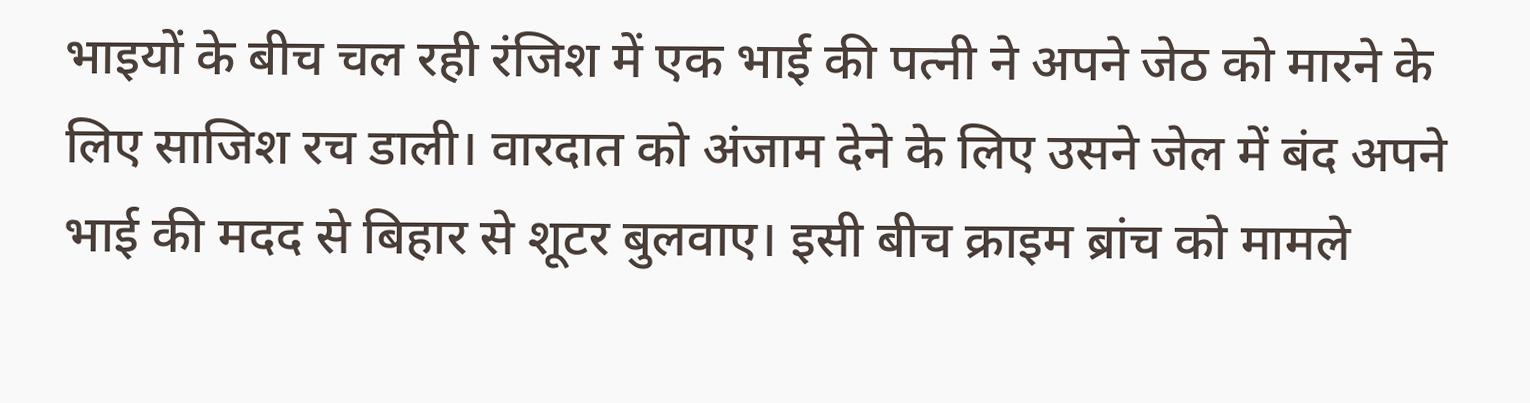भाइयों के बीच चल रही रंजिश में एक भाई की पत्नी ने अपने जेठ को मारने के लिए साजिश रच डाली। वारदात को अंजाम देने के लिए उसने जेल में बंद अपने भाई की मदद से बिहार से शूटर बुलवाए। इसी बीच क्राइम ब्रांच को मामले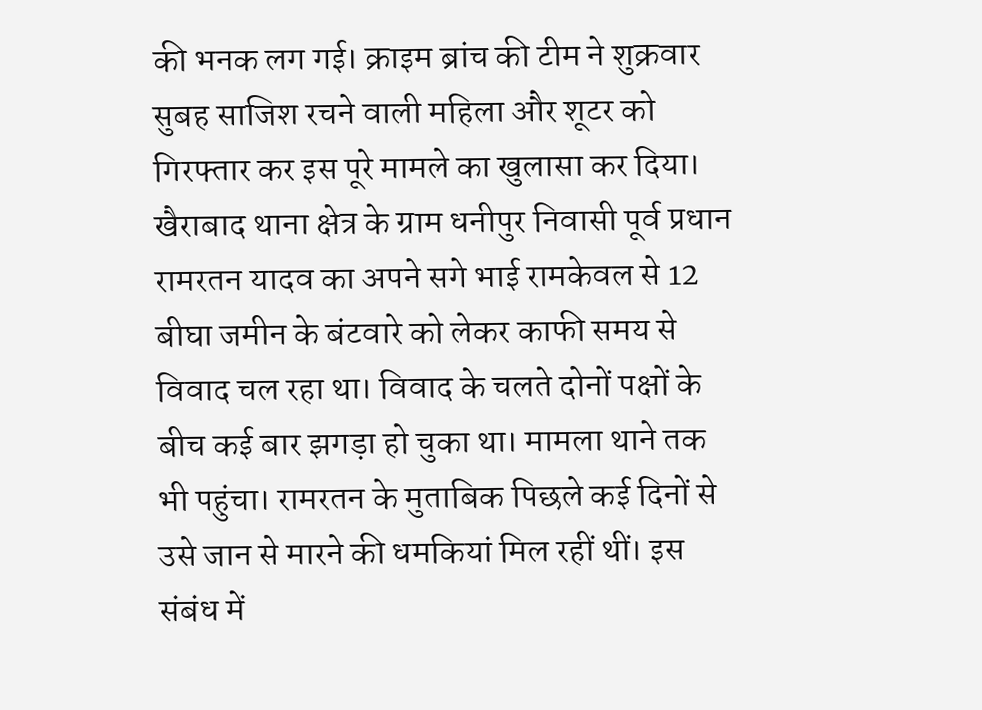की भनक लग गई। क्राइम ब्रांच की टीम ने शुक्रवार सुबह साजिश रचने वाली महिला और शूटर को गिरफ्तार कर इस पूरे मामले का खुलासा कर दिया।
खैराबाद थाना क्षेत्र के ग्राम धनीपुर निवासी पूर्व प्रधान रामरतन यादव का अपने सगे भाई रामकेवल से 12 बीघा जमीन के बंटवारे को लेकर काफी समय से विवाद चल रहा था। विवाद के चलते दोनों पक्षों के बीच कई बार झगड़ा हो चुका था। मामला थाने तक भी पहुंचा। रामरतन के मुताबिक पिछले कई दिनों से उसे जान से मारने की धमकियां मिल रहीं थीं। इस संबंध में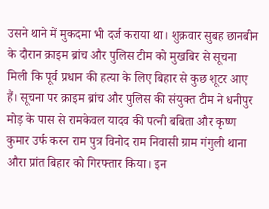उसने थाने में मुकदमा भी दर्ज कराया था। शुक्रवार सुबह छानबीन के दौरान क्राइम ब्रांच और पुलिस टीम को मुखबिर से सूचना मिली कि पूर्व प्रधान की हत्या के लिए बिहार से कुछ शूटर आए हैं। सूचना पर क्राइम ब्रांच और पुलिस की संयुक्त टीम ने धनीपुर मोड़ के पास से रामकेवल यादव की पत्नी बबिता और कृष्ण कुमार उर्फ करन राम पुत्र विनोद राम निवासी ग्राम गंगुली थाना औरा प्रांत बिहार को गिरफ्तार किया। इन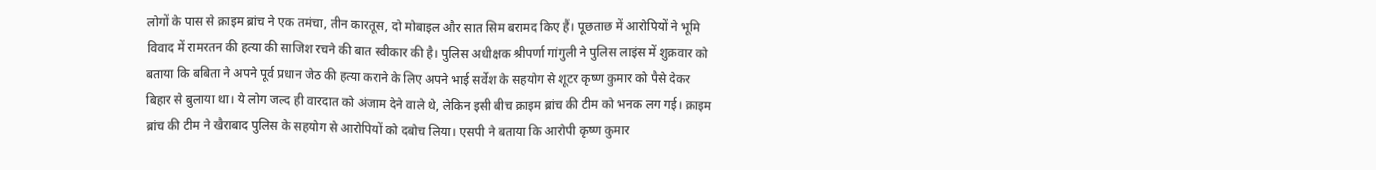लोगों के पास से क्राइम ब्रांच ने एक तमंचा, तीन कारतूस, दो मोबाइल और सात सिम बरामद किए हैं। पूछताछ में आरोपियों ने भूमि विवाद में रामरतन की हत्या की साजिश रचने की बात स्वीकार की है। पुलिस अधीक्षक श्रीपर्णा गांगुली ने पुलिस लाइंस में शुक्रवार को बताया कि बबिता ने अपने पूर्व प्रधान जेठ की हत्या कराने के लिए अपने भाई सर्वेश के सहयोग से शूटर कृष्ण कुमार को पैसे देकर बिहार से बुलाया था। ये लोग जल्द ही वारदात को अंजाम देने वाले थे, लेकिन इसी बीच क्राइम ब्रांच की टीम को भनक लग गई। क्राइम ब्रांच की टीम ने खैराबाद पुलिस के सहयोग से आरोपियों को दबोच लिया। एसपी ने बताया कि आरोपी कृष्ण कुमार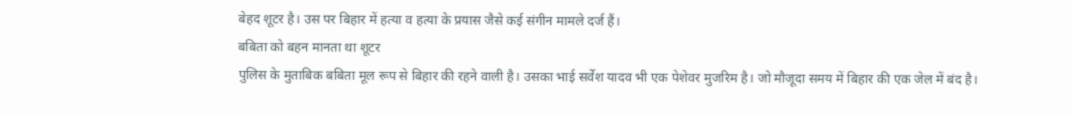बेहद शूटर है। उस पर बिहार में हत्या व हत्या के प्रयास जैसे कई संगीन मामले दर्ज हैं।
बबिता को बहन मानता था शूटर
पुलिस के मुताबिक बबिता मूल रूप से बिहार की रहने वाली है। उसका भाई सर्वेश यादव भी एक पेशेवर मुजरिम है। जो मौजूदा समय में बिहार की एक जेल में बंद है।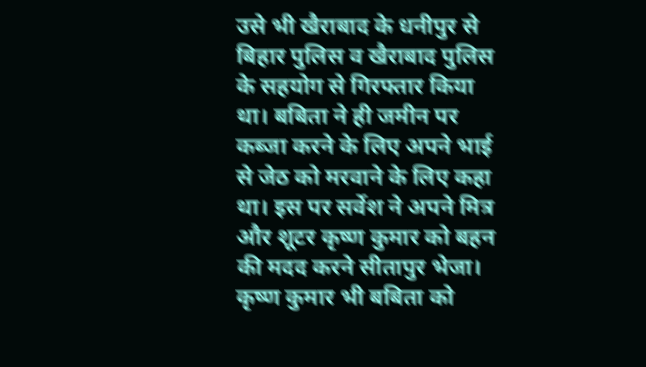उसे भी खैराबाद के धनीपुर से बिहार पुलिस व खैराबाद पुलिस के सहयोग से गिरफ्तार किया था। बबिता ने ही जमीन पर कब्जा करने के लिए अपने भाई से जेठ को मरवाने के लिए कहा था। इस पर सर्वेश ने अपने मित्र और शूटर कृष्ण कुमार को बहन की मदद करने सीतापुर भेजा। कृष्ण कुमार भी बबिता को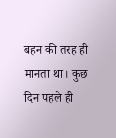बहन की तरह ही मानता था। कुछ दिन पहले ही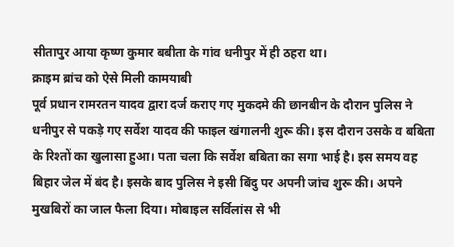सीतापुर आया कृष्ण कुमार बबीता के गांव धनीपुर में ही ठहरा था।
क्राइम ब्रांच को ऐसे मिली कामयाबी
पूर्व प्रधान रामरतन यादव द्वारा दर्ज कराए गए मुकदमे की छानबीन के दौरान पुलिस ने धनीपुर से पकड़े गए सर्वेश यादव की फाइल खंगालनी शुरू की। इस दौरान उसके व बबिता के रिश्तों का खुलासा हुआ। पता चला कि सर्वेश बबिता का सगा भाई है। इस समय वह बिहार जेल में बंद है। इसके बाद पुलिस ने इसी बिंदु पर अपनी जांच शुरू की। अपने मुखबिरों का जाल फैला दिया। मोबाइल सर्विलांस से भी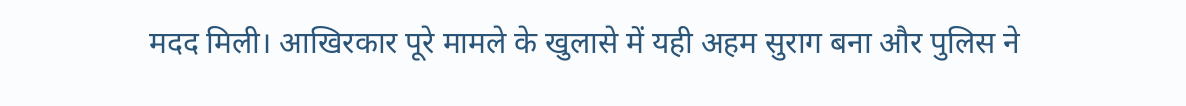मदद मिली। आखिरकार पूरे मामले के खुलासे में यही अहम सुराग बना और पुलिस ने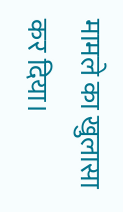मामले का खुलासा कर दिया।